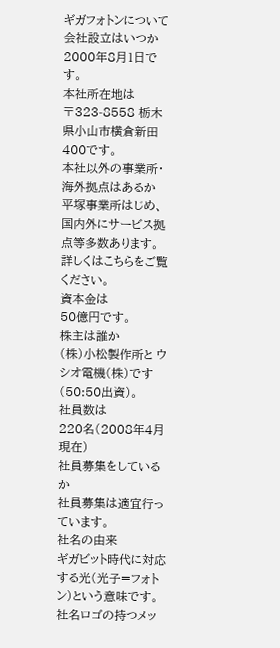ギガフォトンについて
会社設立はいつか
2000年8月1日です。
本社所在地は
〒323-8558 栃木県小山市横倉新田400です。
本社以外の事業所・海外拠点はあるか
平塚事業所はじめ、国内外にサービス拠点等多数あります。詳しくはこちらをご覧ください。
資本金は
50億円です。
株主は誰か
(株)小松製作所と ウシオ電機(株)です(50:50出資)。
社員数は
220名(2008年4月現在)
社員募集をしているか
社員募集は適宜行っています。
社名の由来
ギガビット時代に対応する光(光子=フォトン)という意味です。
社名ロゴの持つメッ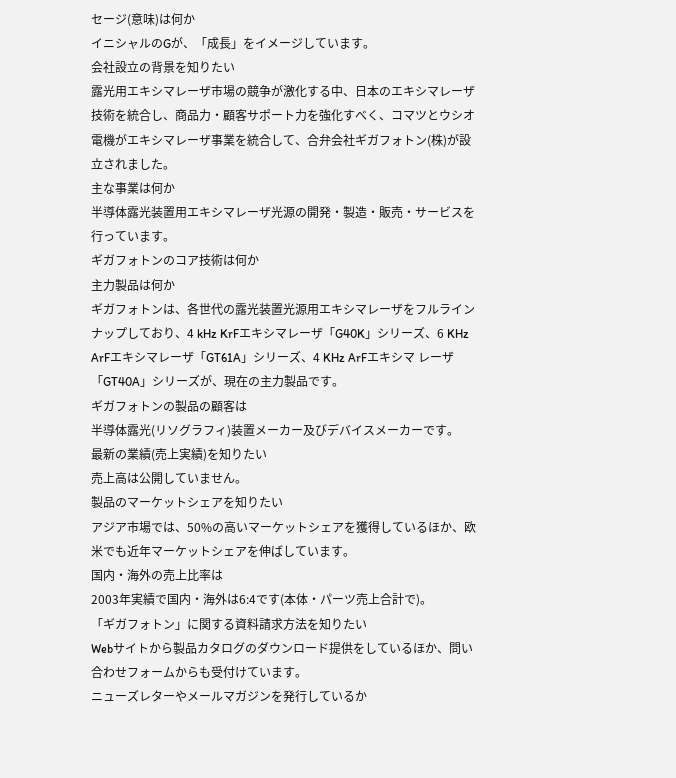セージ(意味)は何か
イニシャルのGが、「成長」をイメージしています。
会社設立の背景を知りたい
露光用エキシマレーザ市場の競争が激化する中、日本のエキシマレーザ技術を統合し、商品力・顧客サポート力を強化すべく、コマツとウシオ電機がエキシマレーザ事業を統合して、合弁会社ギガフォトン(株)が設立されました。
主な事業は何か
半導体露光装置用エキシマレーザ光源の開発・製造・販売・サービスを行っています。
ギガフォトンのコア技術は何か
主力製品は何か
ギガフォトンは、各世代の露光装置光源用エキシマレーザをフルラインナップしており、4 kHz KrFエキシマレーザ「G40K」シリーズ、6 KHz ArFエキシマレーザ「GT61A」シリーズ、4 KHz ArFエキシマ レーザ「GT40A」シリーズが、現在の主力製品です。
ギガフォトンの製品の顧客は
半導体露光(リソグラフィ)装置メーカー及びデバイスメーカーです。
最新の業績(売上実績)を知りたい
売上高は公開していません。
製品のマーケットシェアを知りたい
アジア市場では、50%の高いマーケットシェアを獲得しているほか、欧米でも近年マーケットシェアを伸ばしています。
国内・海外の売上比率は
2003年実績で国内・海外は6:4です(本体・パーツ売上合計で)。
「ギガフォトン」に関する資料請求方法を知りたい
Webサイトから製品カタログのダウンロード提供をしているほか、問い合わせフォームからも受付けています。
ニューズレターやメールマガジンを発行しているか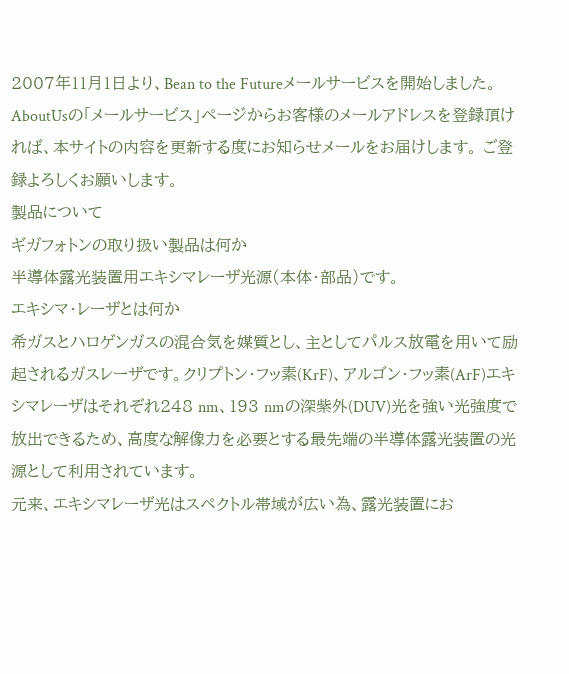2007年11月1日より、Bean to the Futureメールサービスを開始しました。AboutUsの「メールサービス」ページからお客様のメールアドレスを登録頂ければ、本サイトの内容を更新する度にお知らせメールをお届けします。 ご登録よろしくお願いします。
製品について
ギガフォトンの取り扱い製品は何か
半導体露光装置用エキシマレーザ光源(本体・部品)です。
エキシマ・レーザとは何か
希ガスとハロゲンガスの混合気を媒質とし、主としてパルス放電を用いて励起されるガスレーザです。クリプトン・フッ素(KrF)、アルゴン・フッ素(ArF)エキシマレーザはそれぞれ248 nm、193 nmの深紫外(DUV)光を強い光強度で放出できるため、高度な解像力を必要とする最先端の半導体露光装置の光源として利用されています。
元来、エキシマレーザ光はスペクトル帯域が広い為、露光装置にお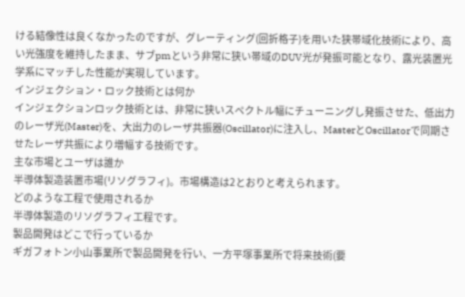ける結像性は良くなかったのですが、グレーティング(回折格子)を用いた狭帯域化技術により、高い光強度を維持したまま、サブpmという非常に狭い帯域のDUV光が発振可能となり、露光装置光学系にマッチした性能が実現しています。
インジェクション・ロック技術とは何か
インジェクションロック技術とは、非常に狭いスペクトル幅にチューニングし発振させた、低出力のレーザ光(Master)を、大出力のレーザ共振器(Oscillator)に注入し、MasterとOscillatorで同期させたレーザ共振により増幅する技術です。
主な市場とユーザは誰か
半導体製造装置市場(リソグラフィ)。市場構造は2とおりと考えられます。
どのような工程で使用されるか
半導体製造のリソグラフィ工程です。
製品開発はどこで行っているか
ギガフォトン小山事業所で製品開発を行い、一方平塚事業所で将来技術(要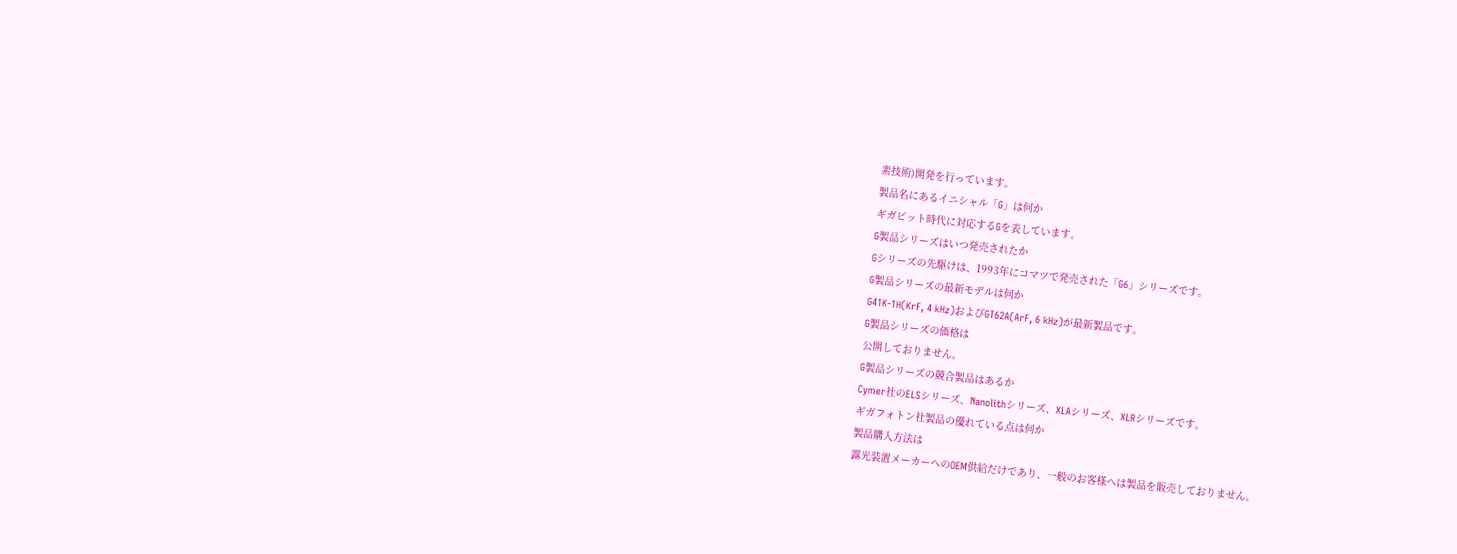素技術)開発を行っています。
製品名にあるイニシャル「G」は何か
ギガビット時代に対応するGを表しています。
G製品シリーズはいつ発売されたか
Gシリーズの先駆けは、1993年にコマツで発売された「G6」シリーズです。
G製品シリーズの最新モデルは何か
G41K-1H(KrF, 4 kHz)およびGT62A(ArF, 6 kHz)が最新製品です。
G製品シリーズの価格は
公開しておりません。
G製品シリーズの競合製品はあるか
Cymer社のELSシリーズ、Nanolithシリーズ、XLAシリーズ、XLRシリーズです。
ギガフォトン社製品の優れている点は何か
製品購入方法は
露光装置メーカーへのOEM供給だけであり、一般のお客様へは製品を販売しておりません。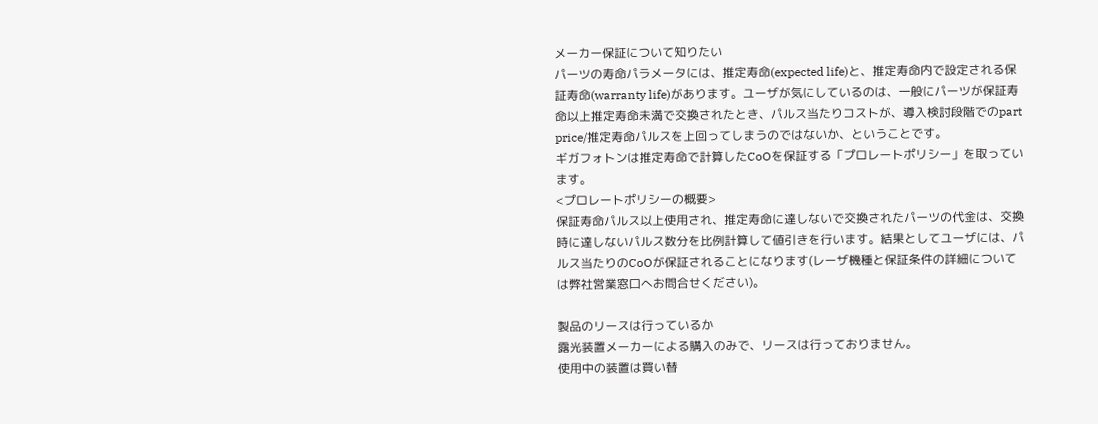メーカー保証について知りたい
パーツの寿命パラメータには、推定寿命(expected life)と、推定寿命内で設定される保証寿命(warranty life)があります。ユーザが気にしているのは、一般にパーツが保証寿命以上推定寿命未満で交換されたとき、パルス当たりコストが、導入検討段階でのpart price/推定寿命パルスを上回ってしまうのではないか、ということです。
ギガフォトンは推定寿命で計算したCoOを保証する「プロレートポリシー」を取っています。
<プロレートポリシーの概要>
保証寿命パルス以上使用され、推定寿命に達しないで交換されたパーツの代金は、交換時に達しないパルス数分を比例計算して値引きを行います。結果としてユーザには、パルス当たりのCoOが保証されることになります(レーザ機種と保証条件の詳細については弊社営業窓口へお問合せください)。

製品のリースは行っているか
露光装置メーカーによる購入のみで、リースは行っておりません。
使用中の装置は買い替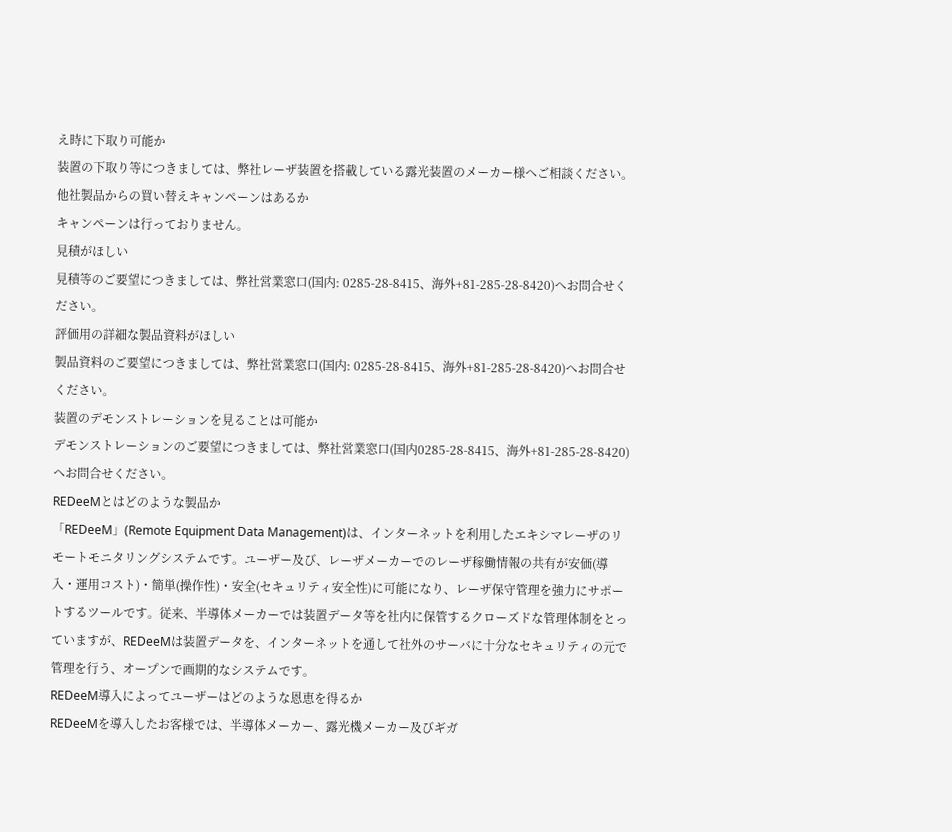え時に下取り可能か
装置の下取り等につきましては、弊社レーザ装置を搭載している露光装置のメーカー様へご相談ください。
他社製品からの買い替えキャンペーンはあるか
キャンペーンは行っておりません。
見積がほしい
見積等のご要望につきましては、弊社営業窓口(国内: 0285-28-8415、海外+81-285-28-8420)へお問合せください。
評価用の詳細な製品資料がほしい
製品資料のご要望につきましては、弊社営業窓口(国内: 0285-28-8415、海外+81-285-28-8420)へお問合せください。
装置のデモンストレーションを見ることは可能か
デモンストレーションのご要望につきましては、弊社営業窓口(国内0285-28-8415、海外+81-285-28-8420)へお問合せください。
REDeeMとはどのような製品か
「REDeeM」(Remote Equipment Data Management)は、インターネットを利用したエキシマレーザのリモートモニタリングシステムです。ユーザー及び、レーザメーカーでのレーザ稼働情報の共有が安価(導入・運用コスト)・簡単(操作性)・安全(セキュリティ安全性)に可能になり、レーザ保守管理を強力にサポートするツールです。従来、半導体メーカーでは装置データ等を社内に保管するクローズドな管理体制をとっていますが、REDeeMは装置データを、インターネットを通して社外のサーバに十分なセキュリティの元で管理を行う、オープンで画期的なシステムです。
REDeeM導入によってユーザーはどのような恩恵を得るか
REDeeMを導入したお客様では、半導体メーカー、露光機メーカー及びギガ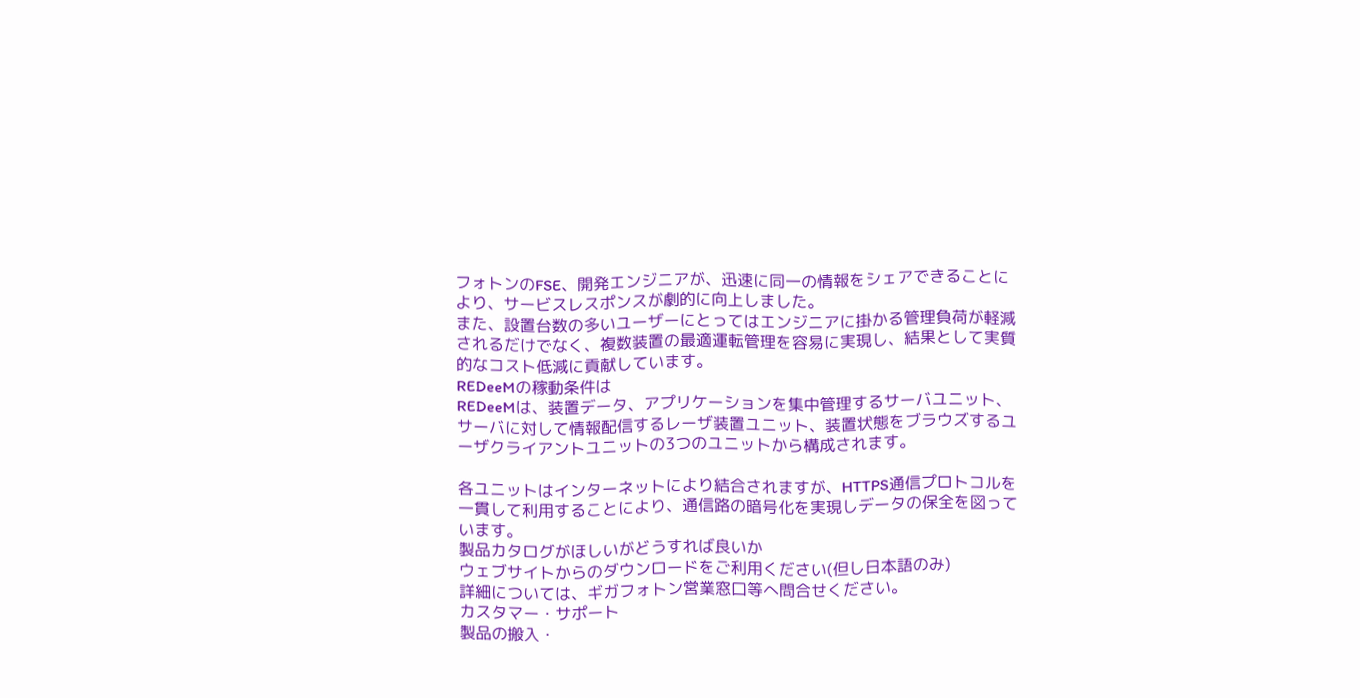フォトンのFSE、開発エンジニアが、迅速に同一の情報をシェアできることにより、サービスレスポンスが劇的に向上しました。
また、設置台数の多いユーザーにとってはエンジニアに掛かる管理負荷が軽減されるだけでなく、複数装置の最適運転管理を容易に実現し、結果として実質的なコスト低減に貢献しています。
REDeeMの稼動条件は
REDeeMは、装置データ、アプリケーションを集中管理するサーバユニット、サーバに対して情報配信するレーザ装置ユニット、装置状態をブラウズするユーザクライアントユニットの3つのユニットから構成されます。

各ユニットはインターネットにより結合されますが、HTTPS通信プロトコルを一貫して利用することにより、通信路の暗号化を実現しデータの保全を図っています。
製品カタログがほしいがどうすれば良いか
ウェブサイトからのダウンロードをご利用ください(但し日本語のみ)
詳細については、ギガフォトン営業窓口等へ問合せください。
カスタマー・サポート
製品の搬入・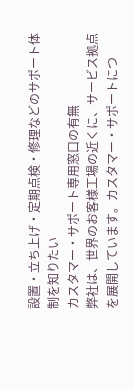設置・立ち上げ・定期点検・修理などのサポート体制を知りたい
カスタマー・サポート専用窓口の有無
弊社は、世界のお客様工場の近くに、サービス拠点を展開しています。カスタマー・サポートにつ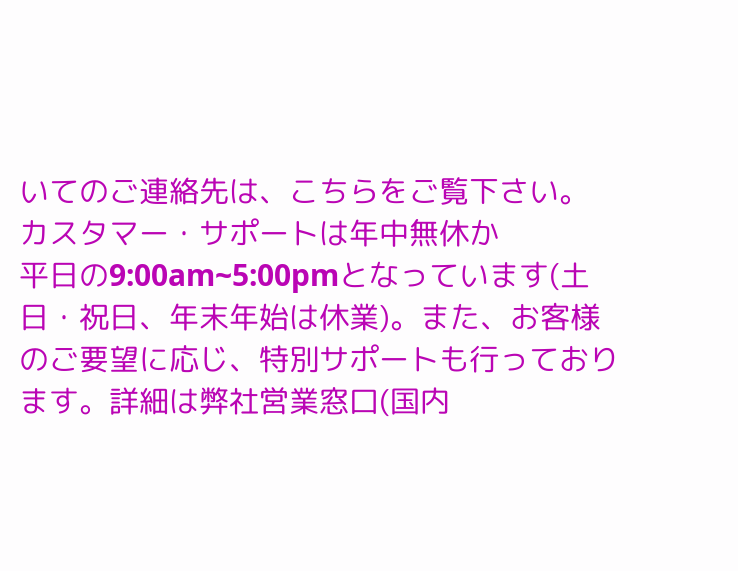いてのご連絡先は、こちらをご覧下さい。
カスタマー・サポートは年中無休か
平日の9:00am~5:00pmとなっています(土日・祝日、年末年始は休業)。また、お客様のご要望に応じ、特別サポートも行っております。詳細は弊社営業窓口(国内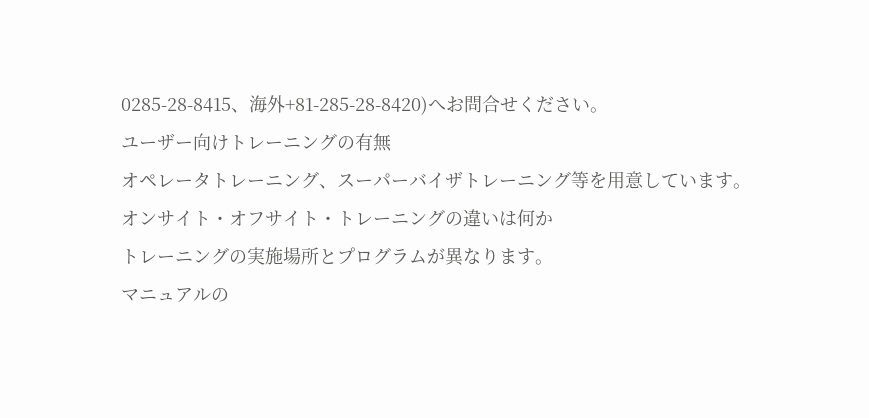0285-28-8415、海外+81-285-28-8420)へお問合せください。
ユーザー向けトレーニングの有無
オペレータトレーニング、スーパーバイザトレーニング等を用意しています。
オンサイト・オフサイト・トレーニングの違いは何か
トレーニングの実施場所とプログラムが異なります。
マニュアルの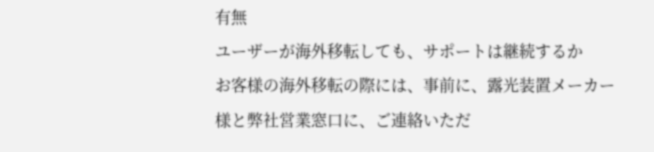有無
ユーザーが海外移転しても、サポートは継続するか
お客様の海外移転の際には、事前に、露光装置メーカー様と弊社営業窓口に、ご連絡いただ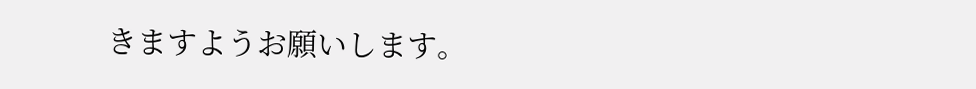きますようお願いします。